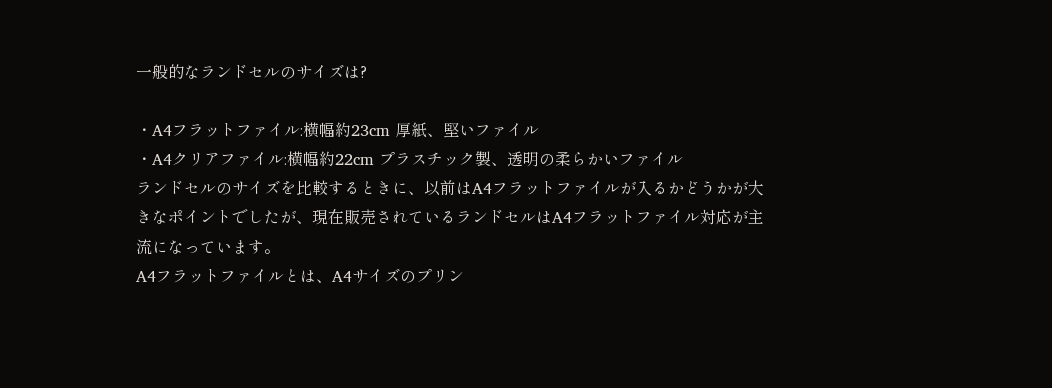一般的なランドセルのサイズは?

・A4フラットファイル:横幅約23cm 厚紙、堅いファイル
・A4クリアファイル:横幅約22cm プラスチック製、透明の柔らかいファイル
ランドセルのサイズを比較するときに、以前はA4フラットファイルが入るかどうかが大きなポイントでしたが、現在販売されているランドセルはA4フラットファイル対応が主流になっています。
A4フラットファイルとは、A4サイズのプリン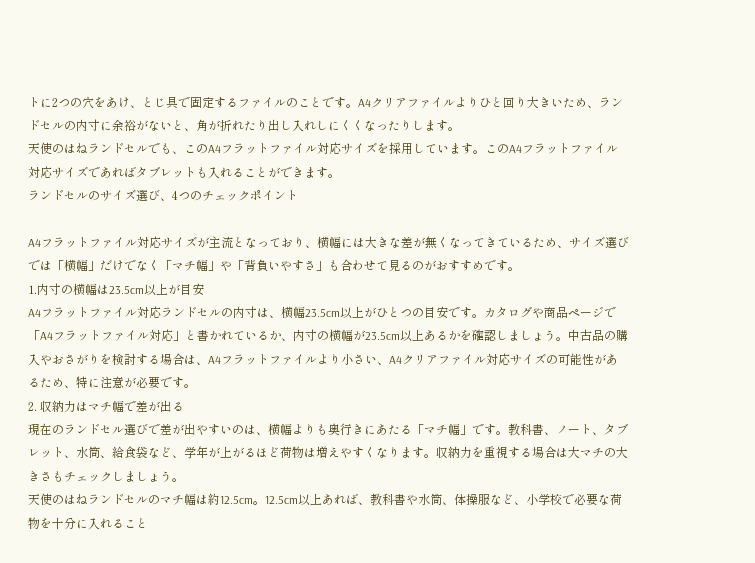トに2つの穴をあけ、とじ具で固定するファイルのことです。A4クリアファイルよりひと回り大きいため、ランドセルの内寸に余裕がないと、角が折れたり出し入れしにくくなったりします。
天使のはねランドセルでも、このA4フラットファイル対応サイズを採用しています。このA4フラットファイル対応サイズであればタブレットも入れることができます。
ランドセルのサイズ選び、4つのチェックポイント

A4フラットファイル対応サイズが主流となっており、横幅には大きな差が無くなってきているため、サイズ選びでは「横幅」だけでなく「マチ幅」や「背負いやすさ」も合わせて見るのがおすすめです。
1.内寸の横幅は23.5cm以上が目安
A4フラットファイル対応ランドセルの内寸は、横幅23.5cm以上がひとつの目安です。カタログや商品ページで「A4フラットファイル対応」と書かれているか、内寸の横幅が23.5cm以上あるかを確認しましょう。中古品の購入やおさがりを検討する場合は、A4フラットファイルより小さい、A4クリアファイル対応サイズの可能性があるため、特に注意が必要です。
2. 収納力はマチ幅で差が出る
現在のランドセル選びで差が出やすいのは、横幅よりも奥行きにあたる「マチ幅」です。教科書、ノート、タブレット、水筒、給食袋など、学年が上がるほど荷物は増えやすくなります。収納力を重視する場合は大マチの大きさもチェックしましょう。
天使のはねランドセルのマチ幅は約12.5cm。12.5cm以上あれば、教科書や水筒、体操服など、小学校で必要な荷物を十分に入れること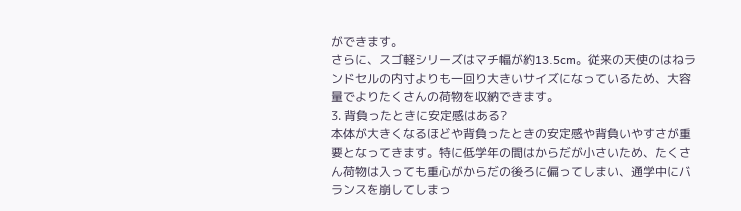ができます。
さらに、スゴ軽シリーズはマチ幅が約13.5cm。従来の天使のはねランドセルの内寸よりも一回り大きいサイズになっているため、大容量でよりたくさんの荷物を収納できます。
3. 背負ったときに安定感はある?
本体が大きくなるほどや背負ったときの安定感や背負いやすさが重要となってきます。特に低学年の間はからだが小さいため、たくさん荷物は入っても重心がからだの後ろに偏ってしまい、通学中にバランスを崩してしまっ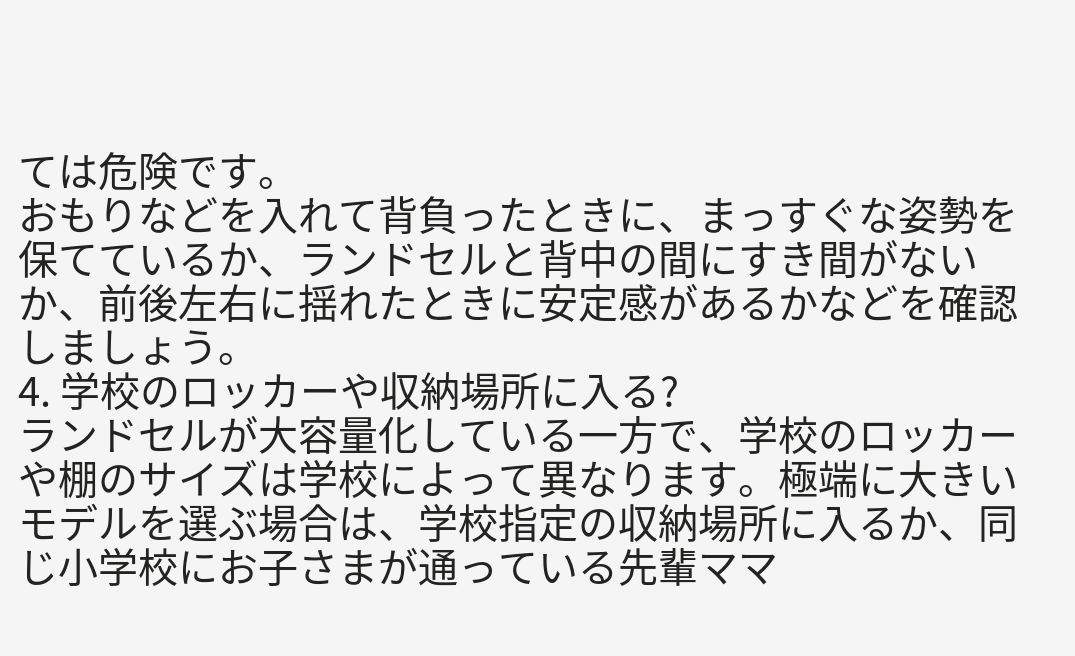ては危険です。
おもりなどを入れて背負ったときに、まっすぐな姿勢を保てているか、ランドセルと背中の間にすき間がないか、前後左右に揺れたときに安定感があるかなどを確認しましょう。
4. 学校のロッカーや収納場所に入る?
ランドセルが大容量化している一方で、学校のロッカーや棚のサイズは学校によって異なります。極端に大きいモデルを選ぶ場合は、学校指定の収納場所に入るか、同じ小学校にお子さまが通っている先輩ママ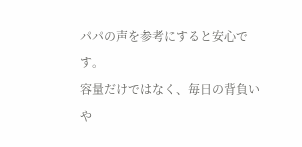パパの声を参考にすると安心です。
容量だけではなく、毎日の背負いや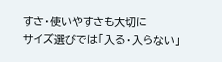すさ・使いやすさも大切に
サイズ選びでは「入る・入らない」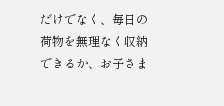だけでなく、毎日の荷物を無理なく収納できるか、お子さま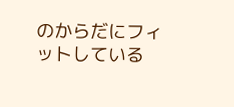のからだにフィットしている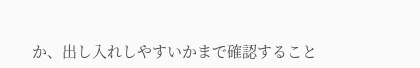か、出し入れしやすいかまで確認すること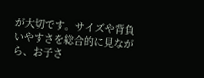が大切です。サイズや背負いやすさを総合的に見ながら、お子さ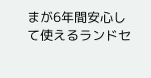まが6年間安心して使えるランドセ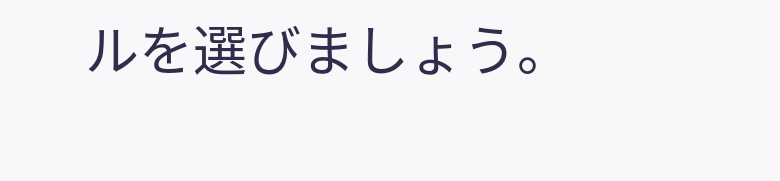ルを選びましょう。